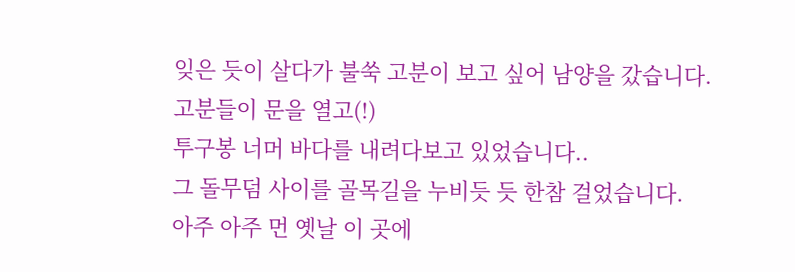잊은 듯이 살다가 불쑥 고분이 보고 싶어 남양을 갔습니다.
고분들이 문을 열고(!)
투구봉 너머 바다를 내려다보고 있었습니다..
그 돌무덤 사이를 골목길을 누비듯 듯 한참 걸었습니다.
아주 아주 먼 옛날 이 곳에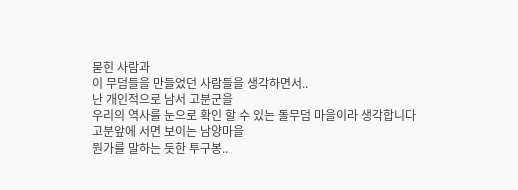묻힌 사람과
이 무덤들을 만들었던 사람들을 생각하면서..
난 개인적으로 남서 고분군을
우리의 역사를 눈으로 확인 할 수 있는 돌무덤 마을이라 생각합니다
고분앞에 서면 보이는 남양마을
뭔가를 말하는 듯한 투구봉..